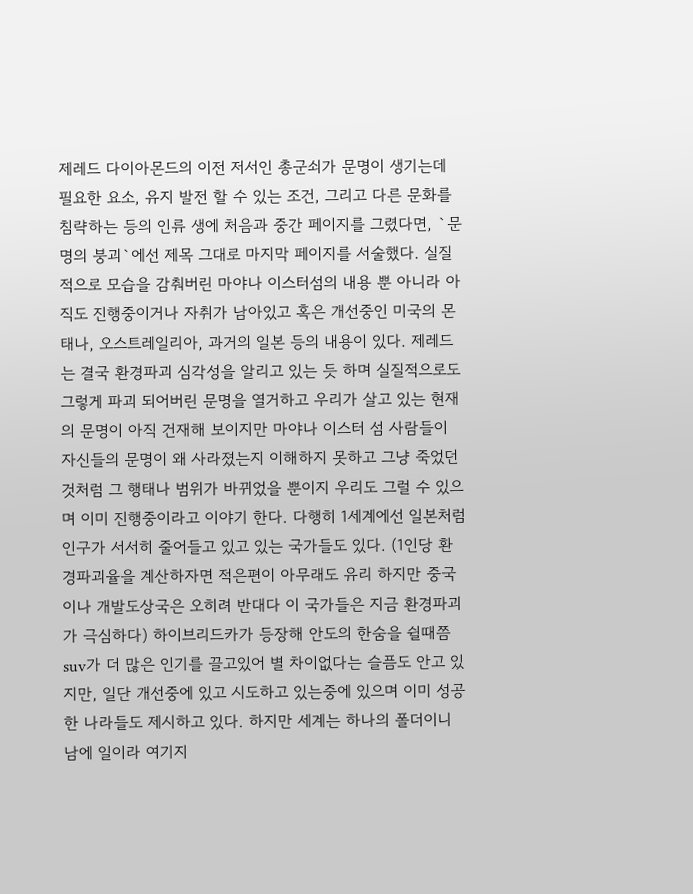제레드 다이아몬드의 이전 저서인 총군쇠가 문명이 생기는데 필요한 요소, 유지 발전 할 수 있는 조건, 그리고 다른 문화를 침략하는 등의 인류 생에 처음과 중간 페이지를 그렸다면, `문명의 붕괴`에선 제목 그대로 마지막 페이지를 서술했다. 실질적으로 모습을 감춰버린 마야나 이스터섬의 내용 뿐 아니라 아직도 진행중이거나 자취가 남아있고 혹은 개선중인 미국의 몬태나, 오스트레일리아, 과거의 일본 등의 내용이 있다. 제레드는 결국 환경파괴 심각성을 알리고 있는 듯 하며 실질적으로도 그렇게 파괴 되어버린 문명을 열거하고 우리가 살고 있는 현재의 문명이 아직 건재해 보이지만 마야나 이스터 섬 사람들이 자신들의 문명이 왜 사라졌는지 이해하지 못하고 그냥 죽었던것처럼 그 행태나 범위가 바뀌었을 뿐이지 우리도 그럴 수 있으며 이미 진행중이라고 이야기 한다. 다행히 1세계에선 일본처럼 인구가 서서히 줄어들고 있고 있는 국가들도 있다. (1인당 환경파괴율을 계산하자면 적은편이 아무래도 유리 하지만 중국이나 개발도상국은 오히려 반대다 이 국가들은 지금 환경파괴가 극심하다) 하이브리드카가 등장해 안도의 한숨을 쉴때쯤 suv가 더 많은 인기를 끌고있어 별 차이없다는 슬픔도 안고 있지만, 일단 개선중에 있고 시도하고 있는중에 있으며 이미 성공한 나라들도 제시하고 있다. 하지만 세계는 하나의 폴더이니 남에 일이라 여기지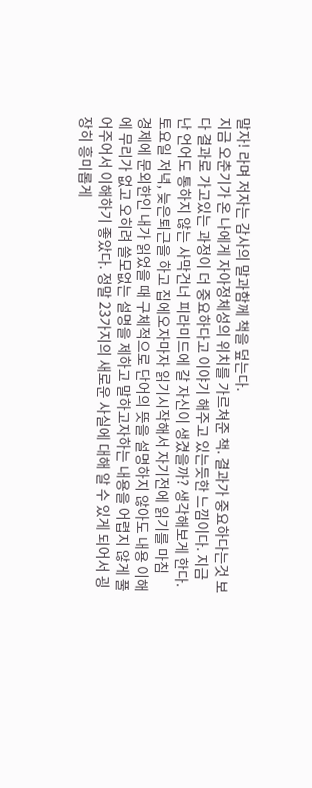말자! 라며 저자는 감사의 말과함께 책을 덮는다.
지금 오춘기가 온 나에게 자아정체성의 위치를 가르쳐준 책. 결과가 중요하다는것 보다 결과로 가고있는 과정이 더 중요하다고 이야기 해주고 있는듯한 느낌이다. 지금 난 언어도 통하지 않는 사막건너 피라미드에 갈 자신이 생겼을까? 생각해보게 한다.토요일 저녁, 늦은퇴근을 하고 집에오자마자 읽기시작해서 자기전에 읽기를 마침
경제에 문외한인 내가 읽었을 때 구체적으로 단어의 뜻을 설명하지 않아도 내용 이해에 무리가 없고 오히려 쓸모없는 설명을 제하고 말하고자하는 내용을 어렵지 않게 풀어주어서 이해하기 좋았다. 정말 23가지의 새로운 사실에 대해 알 수 있게 되어서 굉장히 흥미롭게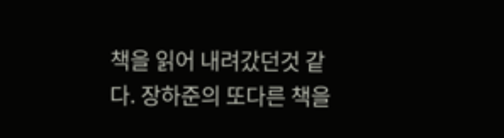책을 읽어 내려갔던것 같다. 장하준의 또다른 책을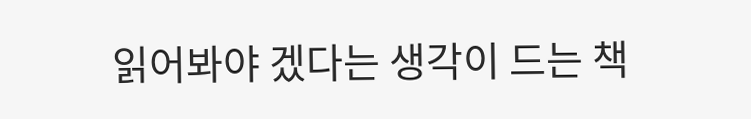읽어봐야 겠다는 생각이 드는 책